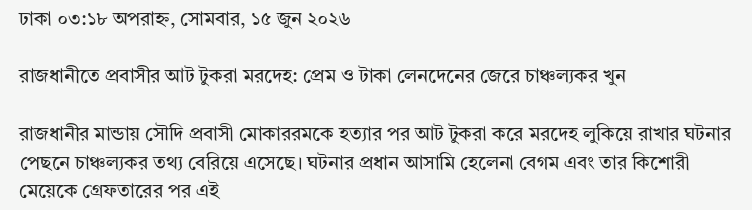ঢাকা ০৩:১৮ অপরাহ্ন, সোমবার, ১৫ জুন ২০২৬

রাজধানীতে প্রবাসীর আট টুকরা মরদেহ: প্রেম ও টাকা লেনদেনের জেরে চাঞ্চল্যকর খুন

রাজধানীর মান্ডায় সৌদি প্রবাসী মোকাররমকে হত্যার পর আট টুকরা করে মরদেহ লুকিয়ে রাখার ঘটনার পেছনে চাঞ্চল্যকর তথ্য বেরিয়ে এসেছে। ঘটনার প্রধান আসামি হেলেনা বেগম এবং তার কিশোরী মেয়েকে গ্রেফতারের পর এই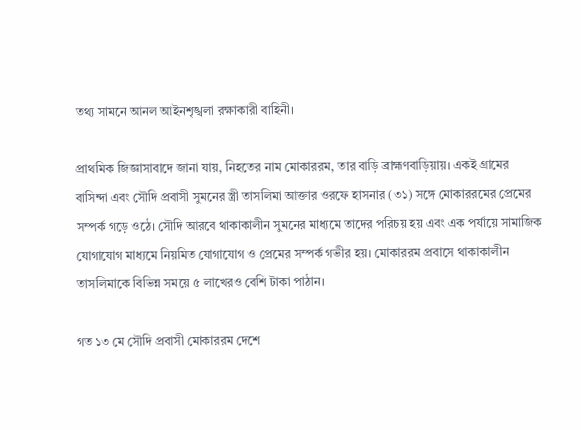তথ্য সামনে আনল আইনশৃঙ্খলা রক্ষাকারী বাহিনী।

প্রাথমিক জিজ্ঞাসাবাদে জানা যায়, নিহতের নাম মোকাররম, তার বাড়ি ব্রাহ্মণবাড়িয়ায়। একই গ্রামের বাসিন্দা এবং সৌদি প্রবাসী সুমনের স্ত্রী তাসলিমা আক্তার ওরফে হাসনার (৩১) সঙ্গে মোকাররমের প্রেমের সম্পর্ক গড়ে ওঠে। সৌদি আরবে থাকাকালীন সুমনের মাধ্যমে তাদের পরিচয় হয় এবং এক পর্যায়ে সামাজিক যোগাযোগ মাধ্যমে নিয়মিত যোগাযোগ ও প্রেমের সম্পর্ক গভীর হয়। মোকাররম প্রবাসে থাকাকালীন তাসলিমাকে বিভিন্ন সময়ে ৫ লাখেরও বেশি টাকা পাঠান।

গত ১৩ মে সৌদি প্রবাসী মোকাররম দেশে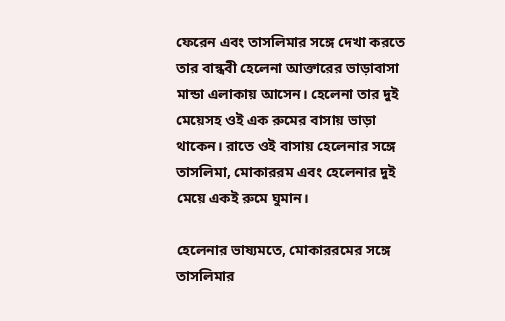ফেরেন এবং তাসলিমার সঙ্গে দেখা করতে তার বান্ধবী হেলেনা আক্তারের ভাড়াবাসা মান্ডা এলাকায় আসেন। হেলেনা তার দুই মেয়েসহ ওই এক রুমের বাসায় ভাড়া থাকেন। রাতে ওই বাসায় হেলেনার সঙ্গে তাসলিমা, মোকাররম এবং হেলেনার দুই মেয়ে একই রুমে ঘুমান।

হেলেনার ভাষ্যমতে, মোকাররমের সঙ্গে তাসলিমার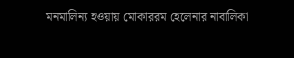মনমালিন্য হওয়ায় মোকাররম হেলেনার নাবালিকা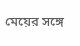মেয়ের সঙ্গে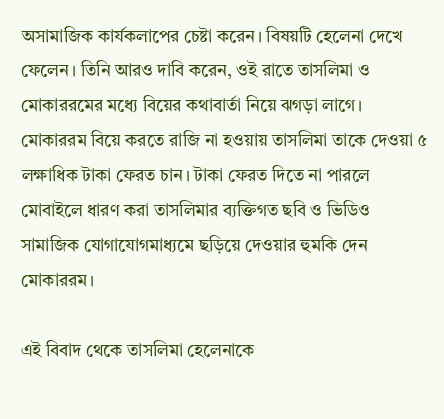অসামাজিক কার্যকলাপের চেষ্টা করেন। বিষয়টি হেলেনা দেখে ফেলেন। তিনি আরও দাবি করেন, ওই রাতে তাসলিমা ও মোকাররমের মধ্যে বিয়ের কথাবার্তা নিয়ে ঝগড়া লাগে। মোকাররম বিয়ে করতে রাজি না হওয়ায় তাসলিমা তাকে দেওয়া ৫ লক্ষাধিক টাকা ফেরত চান। টাকা ফেরত দিতে না পারলে মোবাইলে ধারণ করা তাসলিমার ব্যক্তিগত ছবি ও ভিডিও সামাজিক যোগাযোগমাধ্যমে ছড়িয়ে দেওয়ার হুমকি দেন মোকাররম।

এই বিবাদ থেকে তাসলিমা হেলেনাকে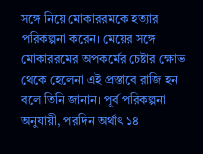সঙ্গে নিয়ে মোকাররমকে হত্যার পরিকল্পনা করেন। মেয়ের সঙ্গে মোকাররমের অপকর্মের চেষ্টার ক্ষোভ থেকে হেলেনা এই প্রস্তাবে রাজি হন বলে তিনি জানান। পূর্ব পরিকল্পনা অনুযায়ী, পরদিন অর্থাৎ ১৪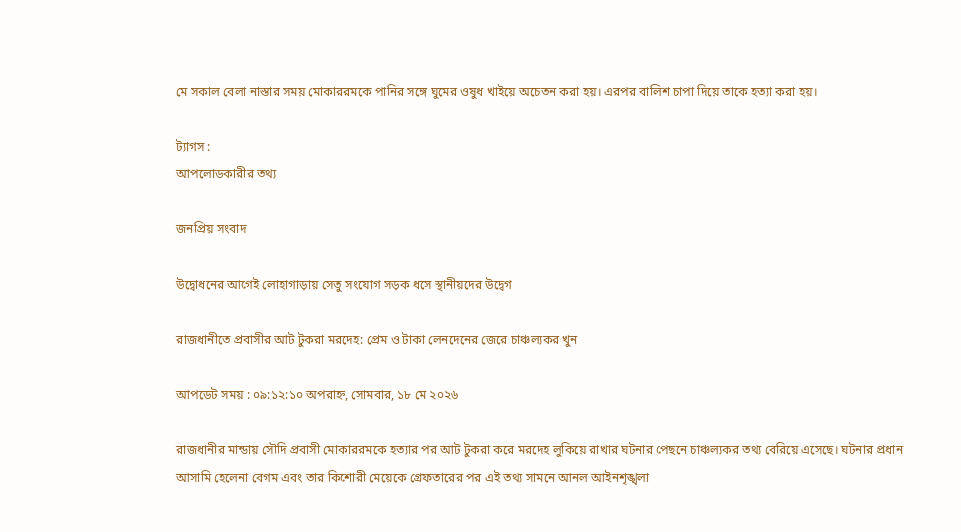মে সকাল বেলা নাস্তার সময় মোকাররমকে পানির সঙ্গে ঘুমের ওষুধ খাইয়ে অচেতন করা হয়। এরপর বালিশ চাপা দিয়ে তাকে হত্যা করা হয়।

ট্যাগস :
আপলোডকারীর তথ্য

জনপ্রিয় সংবাদ

উদ্বোধনের আগেই লোহাগাড়ায় সেতু সংযোগ সড়ক ধসে স্থানীয়দের উদ্বেগ

রাজধানীতে প্রবাসীর আট টুকরা মরদেহ: প্রেম ও টাকা লেনদেনের জেরে চাঞ্চল্যকর খুন

আপডেট সময় : ০৯:১২:১০ অপরাহ্ন, সোমবার, ১৮ মে ২০২৬

রাজধানীর মান্ডায় সৌদি প্রবাসী মোকাররমকে হত্যার পর আট টুকরা করে মরদেহ লুকিয়ে রাখার ঘটনার পেছনে চাঞ্চল্যকর তথ্য বেরিয়ে এসেছে। ঘটনার প্রধান আসামি হেলেনা বেগম এবং তার কিশোরী মেয়েকে গ্রেফতারের পর এই তথ্য সামনে আনল আইনশৃঙ্খলা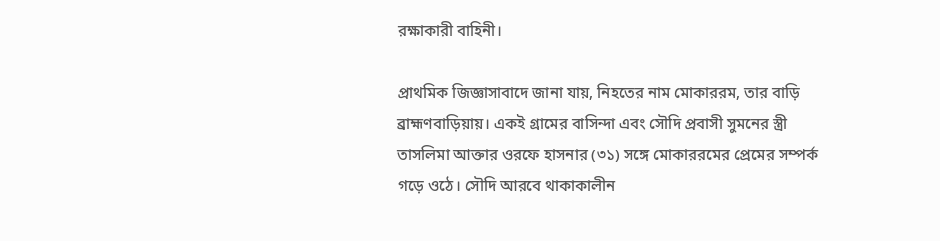রক্ষাকারী বাহিনী।

প্রাথমিক জিজ্ঞাসাবাদে জানা যায়, নিহতের নাম মোকাররম, তার বাড়ি ব্রাহ্মণবাড়িয়ায়। একই গ্রামের বাসিন্দা এবং সৌদি প্রবাসী সুমনের স্ত্রী তাসলিমা আক্তার ওরফে হাসনার (৩১) সঙ্গে মোকাররমের প্রেমের সম্পর্ক গড়ে ওঠে। সৌদি আরবে থাকাকালীন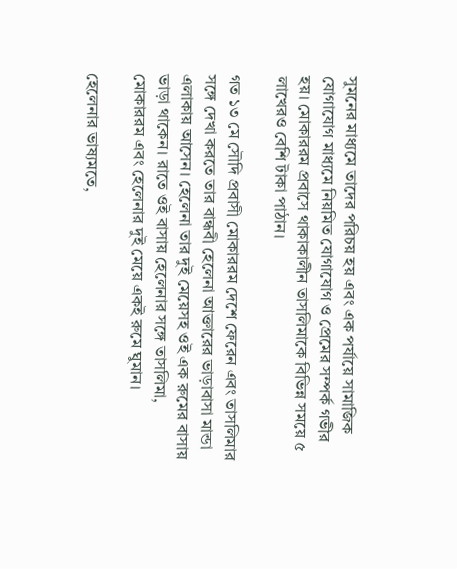সুমনের মাধ্যমে তাদের পরিচয় হয় এবং এক পর্যায়ে সামাজিক যোগাযোগ মাধ্যমে নিয়মিত যোগাযোগ ও প্রেমের সম্পর্ক গভীর হয়। মোকাররম প্রবাসে থাকাকালীন তাসলিমাকে বিভিন্ন সময়ে ৫ লাখেরও বেশি টাকা পাঠান।

গত ১৩ মে সৌদি প্রবাসী মোকাররম দেশে ফেরেন এবং তাসলিমার সঙ্গে দেখা করতে তার বান্ধবী হেলেনা আক্তারের ভাড়াবাসা মান্ডা এলাকায় আসেন। হেলেনা তার দুই মেয়েসহ ওই এক রুমের বাসায় ভাড়া থাকেন। রাতে ওই বাসায় হেলেনার সঙ্গে তাসলিমা, মোকাররম এবং হেলেনার দুই মেয়ে একই রুমে ঘুমান।

হেলেনার ভাষ্যমতে,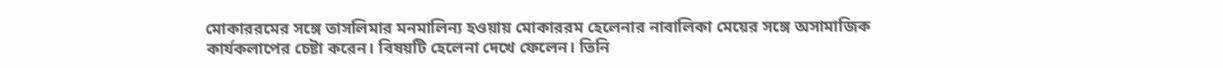মোকাররমের সঙ্গে তাসলিমার মনমালিন্য হওয়ায় মোকাররম হেলেনার নাবালিকা মেয়ের সঙ্গে অসামাজিক কার্যকলাপের চেষ্টা করেন। বিষয়টি হেলেনা দেখে ফেলেন। তিনি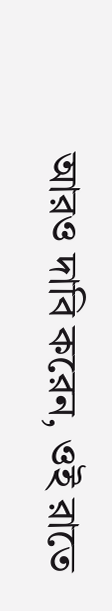আরও দাবি করেন, ওই রাতে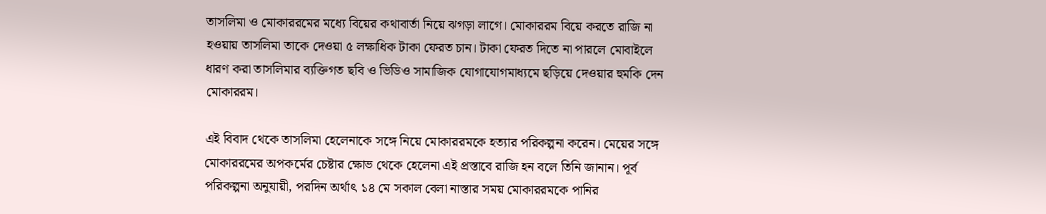তাসলিমা ও মোকাররমের মধ্যে বিয়ের কথাবার্তা নিয়ে ঝগড়া লাগে। মোকাররম বিয়ে করতে রাজি না হওয়ায় তাসলিমা তাকে দেওয়া ৫ লক্ষাধিক টাকা ফেরত চান। টাকা ফেরত দিতে না পারলে মোবাইলে ধারণ করা তাসলিমার ব্যক্তিগত ছবি ও ভিডিও সামাজিক যোগাযোগমাধ্যমে ছড়িয়ে দেওয়ার হুমকি দেন মোকাররম।

এই বিবাদ থেকে তাসলিমা হেলেনাকে সঙ্গে নিয়ে মোকাররমকে হত্যার পরিকল্পনা করেন। মেয়ের সঙ্গে মোকাররমের অপকর্মের চেষ্টার ক্ষোভ থেকে হেলেনা এই প্রস্তাবে রাজি হন বলে তিনি জানান। পূর্ব পরিকল্পনা অনুযায়ী, পরদিন অর্থাৎ ১৪ মে সকাল বেলা নাস্তার সময় মোকাররমকে পানির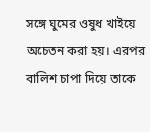সঙ্গে ঘুমের ওষুধ খাইয়ে অচেতন করা হয়। এরপর বালিশ চাপা দিয়ে তাকে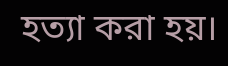হত্যা করা হয়।